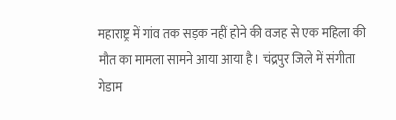महाराष्ट्र में गांव तक सड़क नहीं होने की वजह से एक महिला की मौत का मामला सामने आया आया है। चंद्रपुर जिले में संगीता गेडाम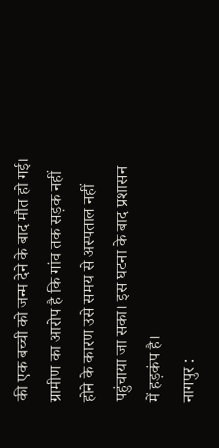की एक बच्ची को जन्म देने के बाद मौत हो गई। ग्रामीण का आरोप है कि गांव तक सड़क नहीं होने के कारण उसे समय से अस्पताल नहीं पहुंचाया जा सका। इस घटना के बाद प्रशासन में हड़कंप है।
नागपुर :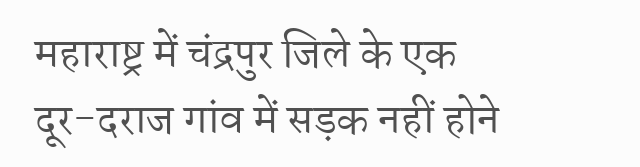महाराष्ट्र में चंद्रपुर जिले के एक दूर-दराज गांव में सड़क नहीं होने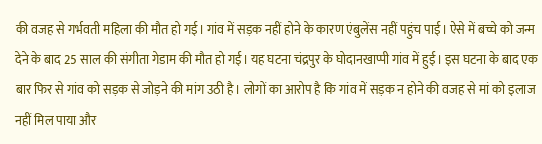की वजह से गर्भवती महिला की मौत हो गई। गांव में सड़क नहीं होने के कारण एंबुलेंस नहीं पहुंच पाई। ऐसे में बच्चे को जन्म देने के बाद 25 साल की संगीता गेडाम की मौत हो गई। यह घटना चंद्रपुर के घोदानखाप्पी गांव में हुई। इस घटना के बाद एक बार फिर से गांव को सड़क से जोड़ने की मांग उठी है। लोगों का आरोप है कि गांव में सड़क न होने की वजह से मां को इलाज नहीं मिल पाया और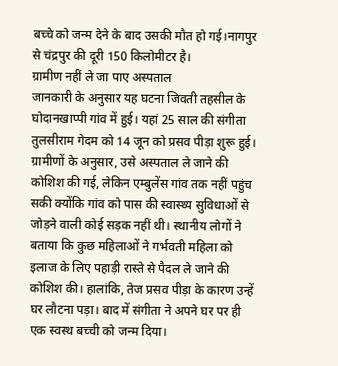बच्चे को जन्म देने के बाद उसकी मौत हो गई।नागपुर से चंद्रपुर की दूरी 150 किलोमीटर है।
ग्रामीण नहीं ले जा पाए अस्पताल
जानकारी के अनुसार यह घटना जिवती तहसील के घोदानखाप्पी गांव में हुई। यहां 25 साल की संगीता तुलसीराम गेदम को 14 जून को प्रसव पीड़ा शुरू हुई। ग्रामीणों के अनुसार, उसे अस्पताल ले जाने की कोशिश की गई, लेकिन एम्बुलेंस गांव तक नहीं पहुंच सकी क्योंकि गांव को पास की स्वास्थ्य सुविधाओं से जोड़ने वाली कोई सड़क नहीं थी। स्थानीय लोगों ने बताया कि कुछ महिलाओं ने गर्भवती महिला को इलाज के लिए पहाड़ी रास्ते से पैदल ले जाने की कोशिश की। हालांकि, तेज प्रसव पीड़ा के कारण उन्हें घर लौटना पड़ा। बाद में संगीता ने अपने घर पर ही एक स्वस्थ बच्ची को जन्म दिया।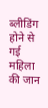ब्लीडिंग होने से गई महिला की जान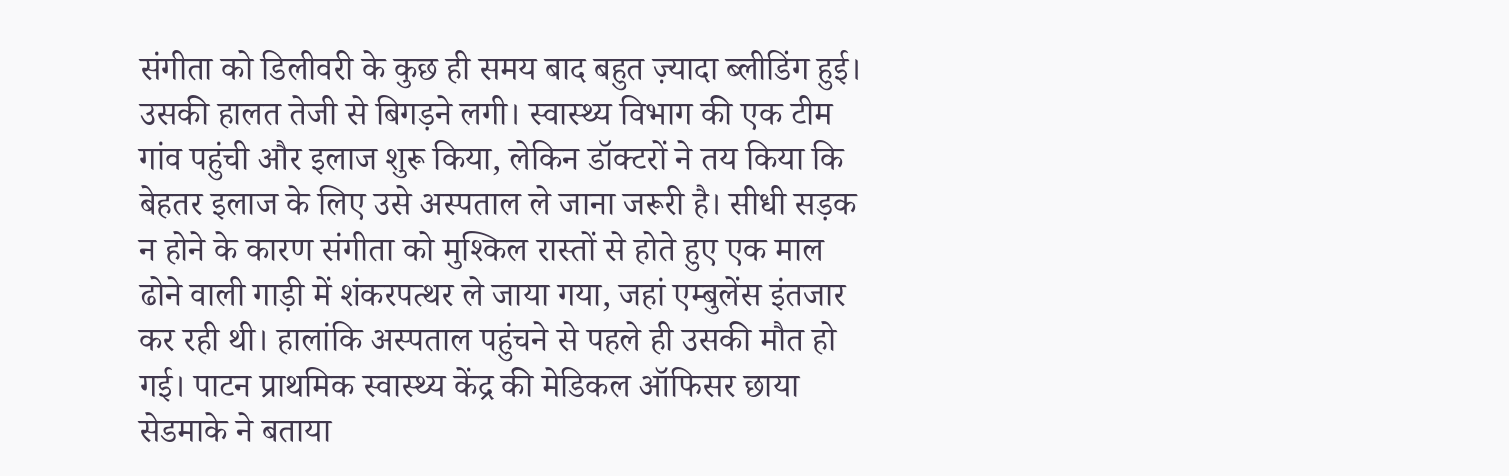संगीता को डिलीवरी के कुछ ही समय बाद बहुत ज़्यादा ब्लीडिंग हुई। उसकी हालत तेजी से बिगड़ने लगी। स्वास्थ्य विभाग की एक टीम गांव पहुंची और इलाज शुरू किया, लेकिन डॉक्टरों ने तय किया कि बेहतर इलाज के लिए उसे अस्पताल ले जाना जरूरी है। सीधी सड़क न होने के कारण संगीता को मुश्किल रास्तों से होते हुए एक माल ढोने वाली गाड़ी में शंकरपत्थर ले जाया गया, जहां एम्बुलेंस इंतजार कर रही थी। हालांकि अस्पताल पहुंचने से पहले ही उसकी मौत हो गई। पाटन प्राथमिक स्वास्थ्य केंद्र की मेडिकल ऑफिसर छाया सेडमाके ने बताया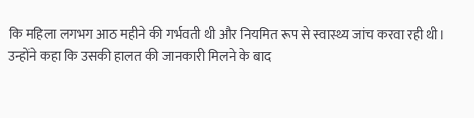कि महिला लगभग आठ महीने की गर्भवती थी और नियमित रूप से स्वास्थ्य जांच करवा रही थी। उन्होंने कहा कि उसकी हालत की जानकारी मिलने के बाद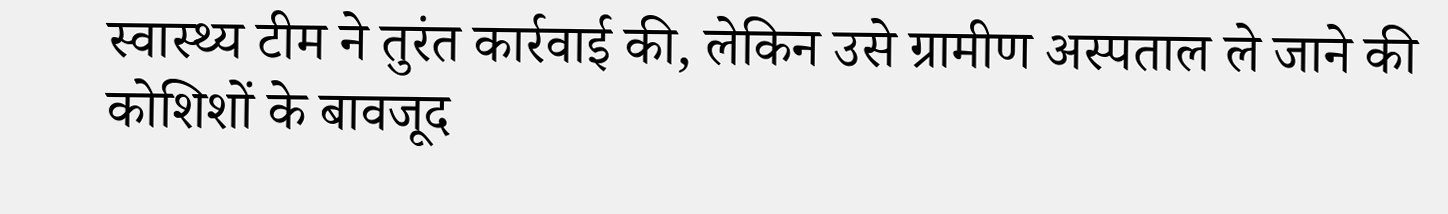स्वास्थ्य टीम ने तुरंत कार्रवाई की, लेकिन उसे ग्रामीण अस्पताल ले जाने की कोशिशों के बावजूद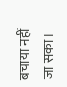बचाया नहीं जा सका।